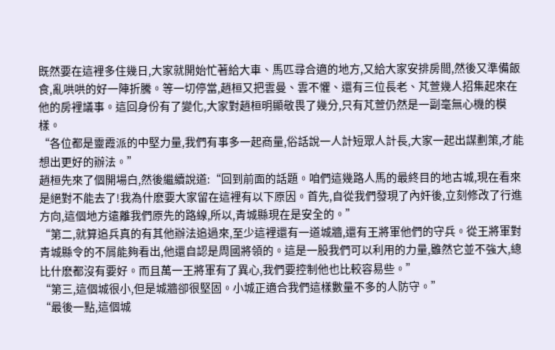既然要在這裡多住幾日,大家就開始忙著給大車、馬匹尋合適的地方,又給大家安排房間,然後又準備飯食,亂哄哄的好一陣折騰。等一切停當,趙桓又把雲曼、雲不懼、還有三位長老、芃萱幾人招集起來在他的房裡議事。這回身份有了變化,大家對趙桓明顯敬畏了幾分,只有芃萱仍然是一副毫無心機的模樣。
“各位都是靈霞派的中堅力量,我們有事多一起商量,俗話說一人計短眾人計長,大家一起出謀劃策,才能想出更好的辦法。”
趙桓先來了個開場白,然後繼續說道:“回到前面的話題。咱們這幾路人馬的最終目的地古城,現在看來是絕對不能去了!我為什麽要大家留在這裡有以下原因。首先,自從我們發現了內奸後,立刻修改了行進方向,這個地方遠離我們原先的路線,所以,青城縣現在是安全的。”
“第二,就算追兵真的有其他辦法追過來,至少這裡還有一道城牆,還有王將軍他們的守兵。從王將軍對青城縣令的不屑能夠看出,他還自認是周國將領的。這是一股我們可以利用的力量,雖然它並不強大,總比什麽都沒有要好。而且萬一王將軍有了異心,我們要控制他也比較容易些。”
“第三,這個城很小,但是城牆卻很堅固。小城正適合我們這樣數量不多的人防守。”
“最後一點,這個城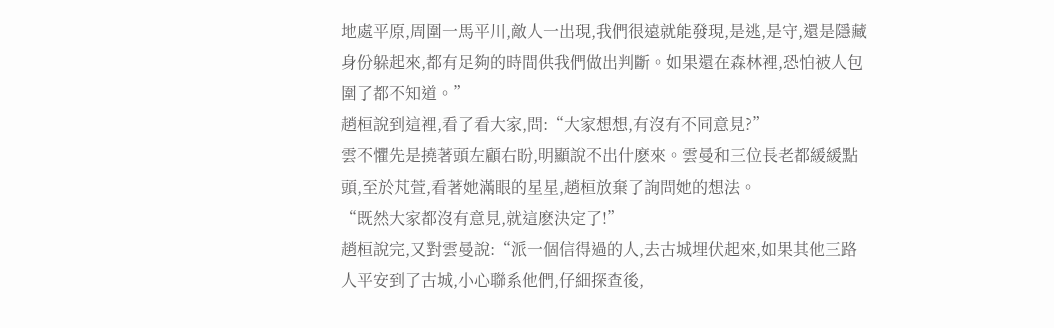地處平原,周圍一馬平川,敵人一出現,我們很遠就能發現,是逃,是守,還是隱藏身份躲起來,都有足夠的時間供我們做出判斷。如果還在森林裡,恐怕被人包圍了都不知道。”
趙桓說到這裡,看了看大家,問:“大家想想,有沒有不同意見?”
雲不懼先是撓著頭左顧右盼,明顯說不出什麽來。雲曼和三位長老都緩緩點頭,至於芃萱,看著她滿眼的星星,趙桓放棄了詢問她的想法。
“既然大家都沒有意見,就這麽決定了!”
趙桓說完,又對雲曼說:“派一個信得過的人,去古城埋伏起來,如果其他三路人平安到了古城,小心聯系他們,仔細探查後,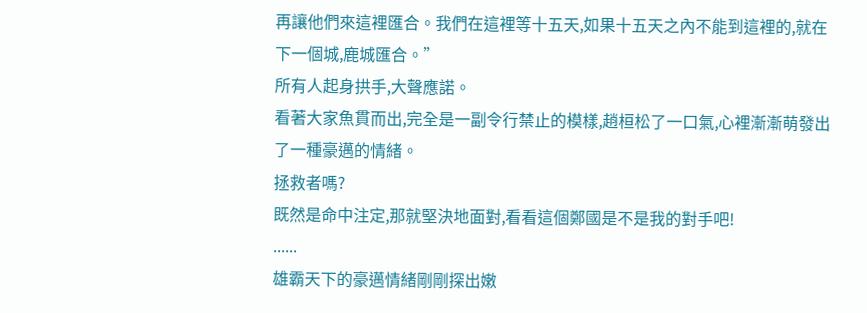再讓他們來這裡匯合。我們在這裡等十五天,如果十五天之內不能到這裡的,就在下一個城,鹿城匯合。”
所有人起身拱手,大聲應諾。
看著大家魚貫而出,完全是一副令行禁止的模樣,趙桓松了一口氣,心裡漸漸萌發出了一種豪邁的情緒。
拯救者嗎?
既然是命中注定,那就堅決地面對,看看這個鄭國是不是我的對手吧!
......
雄霸天下的豪邁情緒剛剛探出嫩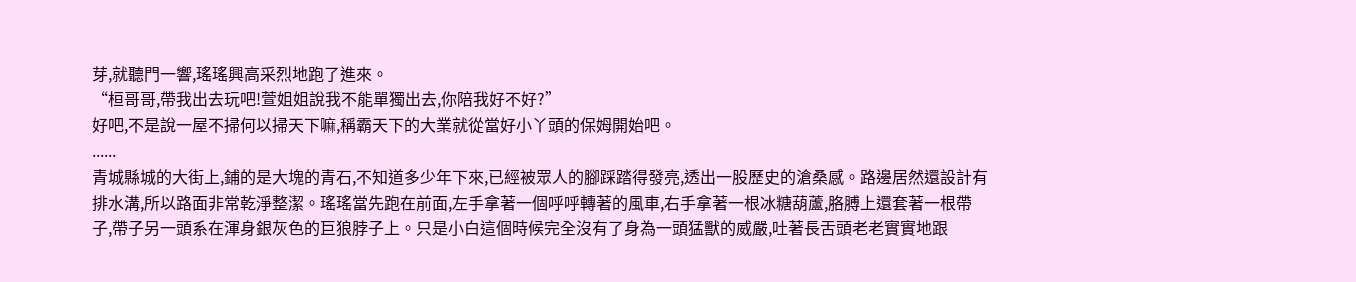芽,就聽門一響,瑤瑤興高采烈地跑了進來。
“桓哥哥,帶我出去玩吧!萱姐姐說我不能單獨出去,你陪我好不好?”
好吧,不是說一屋不掃何以掃天下嘛,稱霸天下的大業就從當好小丫頭的保姆開始吧。
......
青城縣城的大街上,鋪的是大塊的青石,不知道多少年下來,已經被眾人的腳踩踏得發亮,透出一股歷史的滄桑感。路邊居然還設計有排水溝,所以路面非常乾淨整潔。瑤瑤當先跑在前面,左手拿著一個呼呼轉著的風車,右手拿著一根冰糖葫蘆,胳膊上還套著一根帶子,帶子另一頭系在渾身銀灰色的巨狼脖子上。只是小白這個時候完全沒有了身為一頭猛獸的威嚴,吐著長舌頭老老實實地跟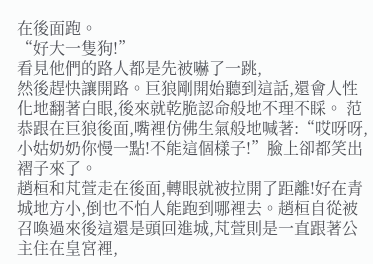在後面跑。
“好大一隻狗!”
看見他們的路人都是先被嚇了一跳,
然後趕快讓開路。巨狼剛開始聽到這話,還會人性化地翻著白眼,後來就乾脆認命般地不理不睬。 范恭跟在巨狼後面,嘴裡仿佛生氣般地喊著:“哎呀呀,小姑奶奶你慢一點!不能這個樣子!”臉上卻都笑出褶子來了。
趙桓和芃萱走在後面,轉眼就被拉開了距離!好在青城地方小,倒也不怕人能跑到哪裡去。趙桓自從被召喚過來後這還是頭回進城,芃萱則是一直跟著公主住在皇宮裡,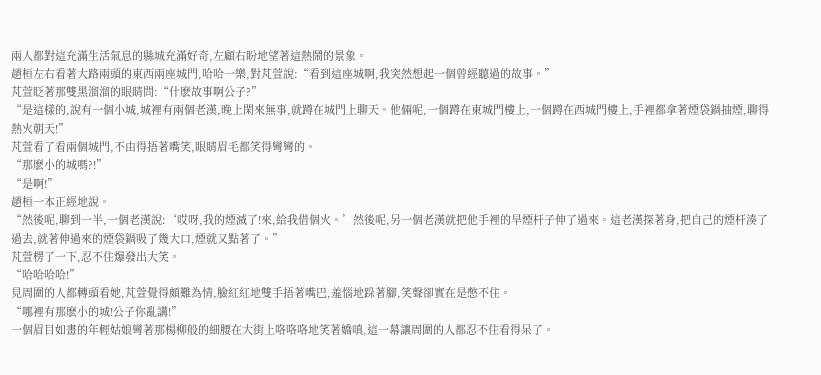兩人都對這充滿生活氣息的縣城充滿好奇,左顧右盼地望著這熱鬧的景象。
趙桓左右看著大路兩頭的東西兩座城門,哈哈一樂,對芃萱說:“看到這座城啊,我突然想起一個曾經聽過的故事。”
芃萱眨著那雙黑溜溜的眼睛問:“什麽故事啊公子?”
“是這樣的,說有一個小城,城裡有兩個老漢,晚上閑來無事,就蹲在城門上聊天。他倆呢,一個蹲在東城門樓上,一個蹲在西城門樓上,手裡都拿著煙袋鍋抽煙,聊得熱火朝天!”
芃萱看了看兩個城門,不由得捂著嘴笑,眼睛眉毛都笑得彎彎的。
“那麽小的城嗎?!”
“是啊!”
趙桓一本正經地說。
“然後呢,聊到一半,一個老漢說:‘哎呀,我的煙滅了!來,給我借個火。’然後呢,另一個老漢就把他手裡的旱煙杆子伸了過來。這老漢探著身,把自己的煙杆湊了過去,就著伸過來的煙袋鍋吸了幾大口,煙就又點著了。”
芃萱楞了一下,忍不住爆發出大笑。
“哈哈哈哈!”
見周圍的人都轉頭看她,芃萱覺得頗難為情,臉紅紅地雙手捂著嘴巴,羞惱地跺著腳,笑聲卻實在是憋不住。
“哪裡有那麽小的城!公子你亂講!”
一個眉目如畫的年輕姑娘彎著那楊柳般的細腰在大街上咯咯咯地笑著嬌嗔,這一幕讓周圍的人都忍不住看得呆了。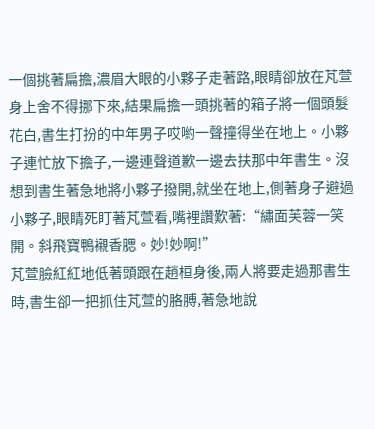一個挑著扁擔,濃眉大眼的小夥子走著路,眼睛卻放在芃萱身上舍不得挪下來,結果扁擔一頭挑著的箱子將一個頭髮花白,書生打扮的中年男子哎喲一聲撞得坐在地上。小夥子連忙放下擔子,一邊連聲道歉一邊去扶那中年書生。沒想到書生著急地將小夥子撥開,就坐在地上,側著身子避過小夥子,眼睛死盯著芃萱看,嘴裡讚歎著:“繡面芙蓉一笑開。斜飛寶鴨襯香腮。妙!妙啊!”
芃萱臉紅紅地低著頭跟在趙桓身後,兩人將要走過那書生時,書生卻一把抓住芃萱的胳膊,著急地說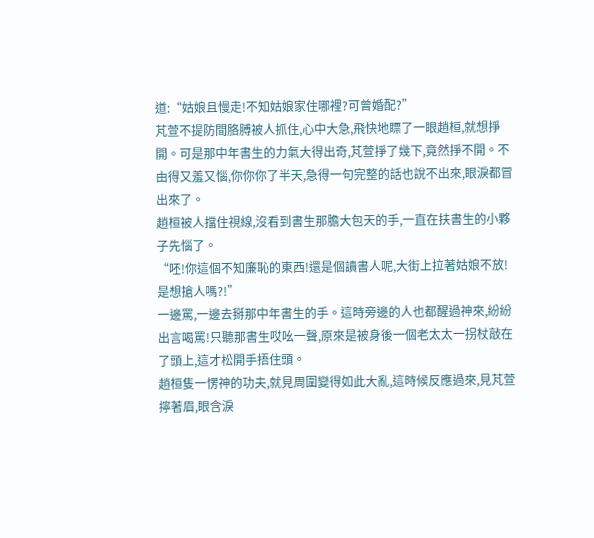道:“姑娘且慢走!不知姑娘家住哪裡?可曾婚配?”
芃萱不提防間胳膊被人抓住,心中大急,飛快地瞟了一眼趙桓,就想掙開。可是那中年書生的力氣大得出奇,芃萱掙了幾下,竟然掙不開。不由得又羞又惱,你你你了半天,急得一句完整的話也說不出來,眼淚都冒出來了。
趙桓被人擋住視線,沒看到書生那膽大包天的手,一直在扶書生的小夥子先惱了。
“呸!你這個不知廉恥的東西!還是個讀書人呢,大街上拉著姑娘不放!是想搶人嗎?!”
一邊罵,一邊去掰那中年書生的手。這時旁邊的人也都醒過神來,紛紛出言喝罵!只聽那書生哎吆一聲,原來是被身後一個老太太一拐杖敲在了頭上,這才松開手捂住頭。
趙桓隻一愣神的功夫,就見周圍變得如此大亂,這時候反應過來,見芃萱擰著眉,眼含淚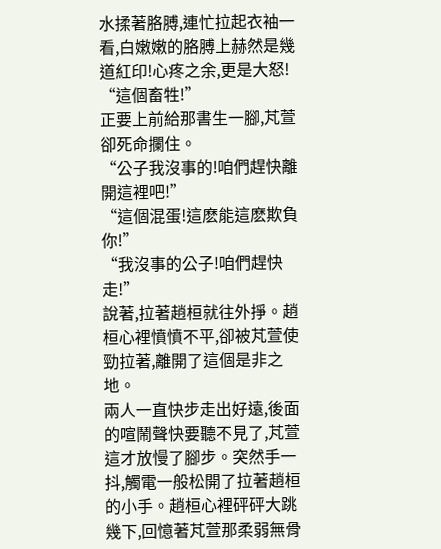水揉著胳膊,連忙拉起衣袖一看,白嫩嫩的胳膊上赫然是幾道紅印!心疼之余,更是大怒!
“這個畜牲!”
正要上前給那書生一腳,芃萱卻死命攔住。
“公子我沒事的!咱們趕快離開這裡吧!”
“這個混蛋!這麽能這麽欺負你!”
“我沒事的公子!咱們趕快走!”
說著,拉著趙桓就往外掙。趙桓心裡憤憤不平,卻被芃萱使勁拉著,離開了這個是非之地。
兩人一直快步走出好遠,後面的喧鬧聲快要聽不見了,芃萱這才放慢了腳步。突然手一抖,觸電一般松開了拉著趙桓的小手。趙桓心裡砰砰大跳幾下,回憶著芃萱那柔弱無骨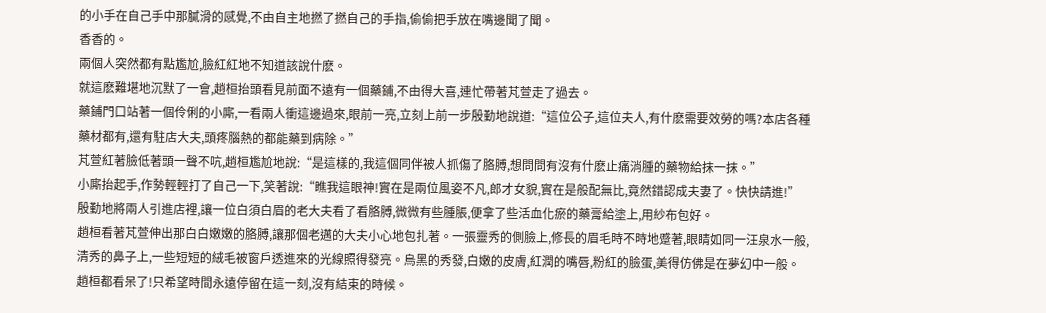的小手在自己手中那膩滑的感覺,不由自主地撚了撚自己的手指,偷偷把手放在嘴邊聞了聞。
香香的。
兩個人突然都有點尷尬,臉紅紅地不知道該說什麽。
就這麽難堪地沉默了一會,趙桓抬頭看見前面不遠有一個藥鋪,不由得大喜,連忙帶著芃萱走了過去。
藥鋪門口站著一個伶俐的小廝,一看兩人衝這邊過來,眼前一亮,立刻上前一步殷勤地說道:“這位公子,這位夫人,有什麽需要效勞的嗎?本店各種藥材都有,還有駐店大夫,頭疼腦熱的都能藥到病除。”
芃萱紅著臉低著頭一聲不吭,趙桓尷尬地說:“是這樣的,我這個同伴被人抓傷了胳膊,想問問有沒有什麽止痛消腫的藥物給抹一抹。”
小廝抬起手,作勢輕輕打了自己一下,笑著說:“瞧我這眼神!實在是兩位風姿不凡,郎才女貌,實在是般配無比,竟然錯認成夫妻了。快快請進!”
殷勤地將兩人引進店裡,讓一位白須白眉的老大夫看了看胳膊,微微有些腫脹,便拿了些活血化瘀的藥膏給塗上,用紗布包好。
趙桓看著芃萱伸出那白白嫩嫩的胳膊,讓那個老邁的大夫小心地包扎著。一張靈秀的側臉上,修長的眉毛時不時地蹙著,眼睛如同一汪泉水一般,清秀的鼻子上,一些短短的絨毛被窗戶透進來的光線照得發亮。烏黑的秀發,白嫩的皮膚,紅潤的嘴唇,粉紅的臉蛋,美得仿佛是在夢幻中一般。
趙桓都看呆了!只希望時間永遠停留在這一刻,沒有結束的時候。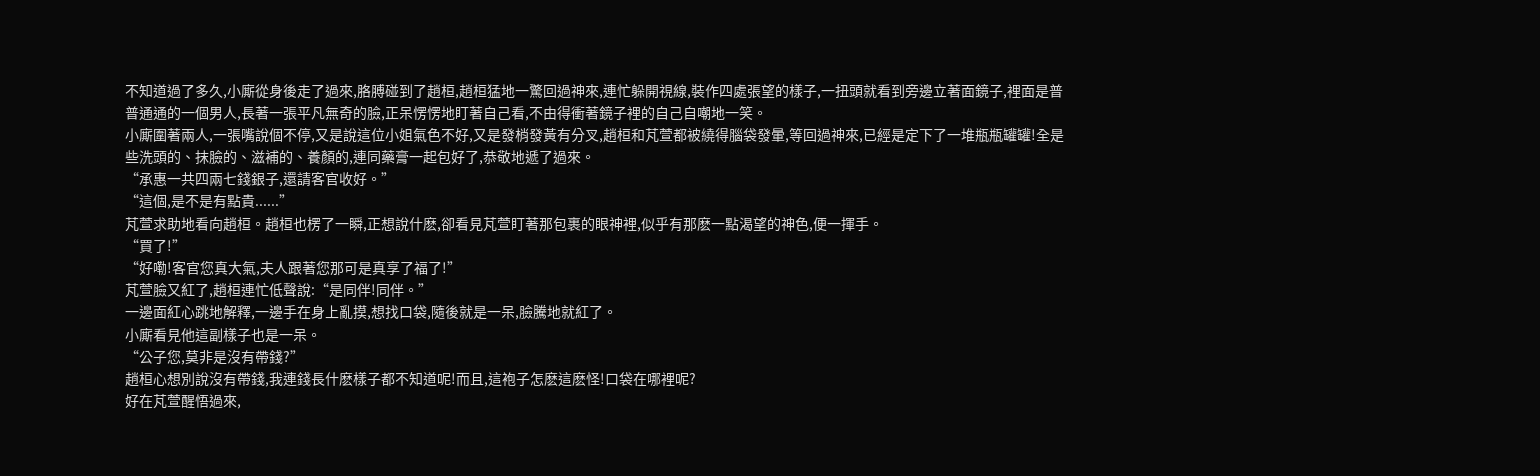不知道過了多久,小廝從身後走了過來,胳膊碰到了趙桓,趙桓猛地一驚回過神來,連忙躲開視線,裝作四處張望的樣子,一扭頭就看到旁邊立著面鏡子,裡面是普普通通的一個男人,長著一張平凡無奇的臉,正呆愣愣地盯著自己看,不由得衝著鏡子裡的自己自嘲地一笑。
小廝圍著兩人,一張嘴說個不停,又是說這位小姐氣色不好,又是發梢發黃有分叉,趙桓和芃萱都被繞得腦袋發暈,等回過神來,已經是定下了一堆瓶瓶罐罐!全是些洗頭的、抹臉的、滋補的、養顏的,連同藥膏一起包好了,恭敬地遞了過來。
“承惠一共四兩七錢銀子,還請客官收好。”
“這個,是不是有點貴......”
芃萱求助地看向趙桓。趙桓也楞了一瞬,正想說什麽,卻看見芃萱盯著那包裹的眼神裡,似乎有那麽一點渴望的神色,便一揮手。
“買了!”
“好嘞!客官您真大氣,夫人跟著您那可是真享了福了!”
芃萱臉又紅了,趙桓連忙低聲說:“是同伴!同伴。”
一邊面紅心跳地解釋,一邊手在身上亂摸,想找口袋,隨後就是一呆,臉騰地就紅了。
小廝看見他這副樣子也是一呆。
“公子您,莫非是沒有帶錢?”
趙桓心想別說沒有帶錢,我連錢長什麽樣子都不知道呢!而且,這袍子怎麽這麽怪!口袋在哪裡呢?
好在芃萱醒悟過來,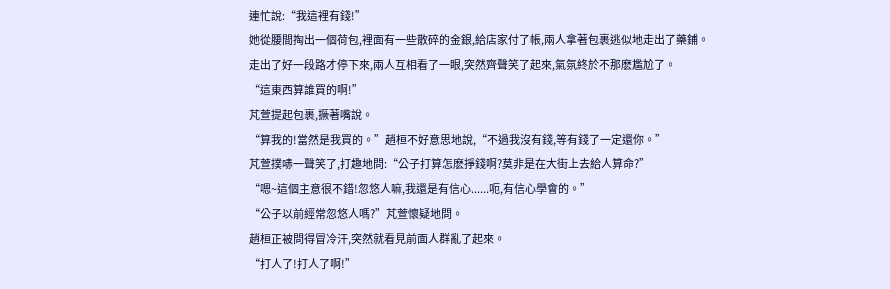連忙說:“我這裡有錢!”
她從腰間掏出一個荷包,裡面有一些散碎的金銀,給店家付了帳,兩人拿著包裹逃似地走出了藥鋪。
走出了好一段路才停下來,兩人互相看了一眼,突然齊聲笑了起來,氣氛終於不那麽尷尬了。
“這東西算誰買的啊!”
芃萱提起包裹,撅著嘴說。
“算我的!當然是我買的。”趙桓不好意思地說,“不過我沒有錢,等有錢了一定還你。”
芃萱撲哧一聲笑了,打趣地問:“公子打算怎麽掙錢啊?莫非是在大街上去給人算命?”
“嗯~這個主意很不錯!忽悠人嘛,我還是有信心......呃,有信心學會的。”
“公子以前經常忽悠人嗎?”芃萱懷疑地問。
趙桓正被問得冒冷汗,突然就看見前面人群亂了起來。
“打人了!打人了啊!”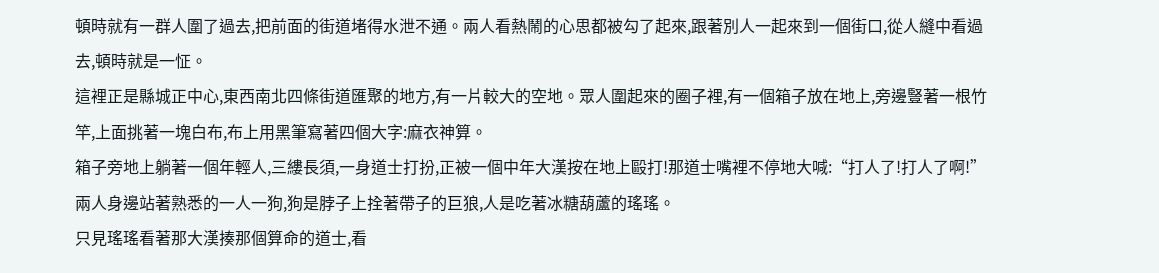頓時就有一群人圍了過去,把前面的街道堵得水泄不通。兩人看熱鬧的心思都被勾了起來,跟著別人一起來到一個街口,從人縫中看過去,頓時就是一怔。
這裡正是縣城正中心,東西南北四條街道匯聚的地方,有一片較大的空地。眾人圍起來的圈子裡,有一個箱子放在地上,旁邊豎著一根竹竿,上面挑著一塊白布,布上用黑筆寫著四個大字:麻衣神算。
箱子旁地上躺著一個年輕人,三縷長須,一身道士打扮,正被一個中年大漢按在地上毆打!那道士嘴裡不停地大喊:“打人了!打人了啊!”
兩人身邊站著熟悉的一人一狗,狗是脖子上拴著帶子的巨狼,人是吃著冰糖葫蘆的瑤瑤。
只見瑤瑤看著那大漢揍那個算命的道士,看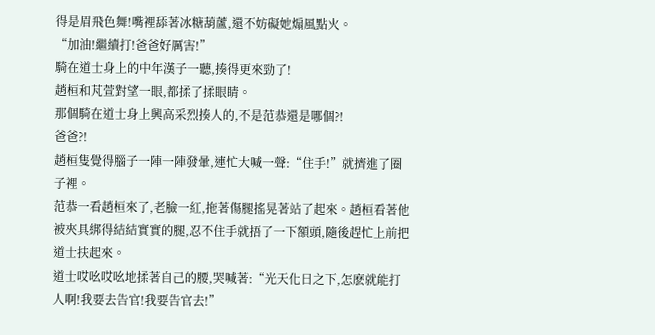得是眉飛色舞!嘴裡舔著冰糖葫蘆,還不妨礙她煽風點火。
“加油!繼續打!爸爸好厲害!”
騎在道士身上的中年漢子一聽,揍得更來勁了!
趙桓和芃萱對望一眼,都揉了揉眼睛。
那個騎在道士身上興高采烈揍人的,不是范恭還是哪個?!
爸爸?!
趙桓隻覺得腦子一陣一陣發暈,連忙大喊一聲:“住手!”就擠進了圈子裡。
范恭一看趙桓來了,老臉一紅,拖著傷腿搖晃著站了起來。趙桓看著他被夾具綁得結結實實的腿,忍不住手就捂了一下額頭,隨後趕忙上前把道士扶起來。
道士哎吆哎吆地揉著自己的腰,哭喊著:“光天化日之下,怎麽就能打人啊!我要去告官!我要告官去!”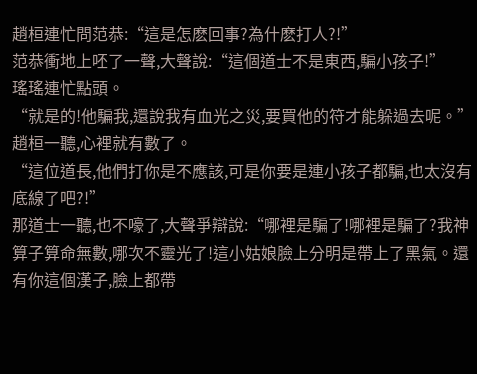趙桓連忙問范恭:“這是怎麽回事?為什麽打人?!”
范恭衝地上呸了一聲,大聲說:“這個道士不是東西,騙小孩子!”
瑤瑤連忙點頭。
“就是的!他騙我,還說我有血光之災,要買他的符才能躲過去呢。”
趙桓一聽,心裡就有數了。
“這位道長,他們打你是不應該,可是你要是連小孩子都騙,也太沒有底線了吧?!”
那道士一聽,也不嚎了,大聲爭辯說:“哪裡是騙了!哪裡是騙了?我神算子算命無數,哪次不靈光了!這小姑娘臉上分明是帶上了黑氣。還有你這個漢子,臉上都帶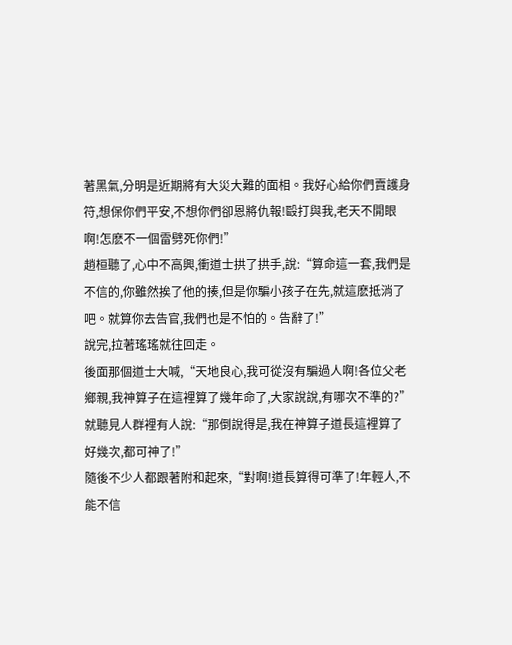著黑氣,分明是近期將有大災大難的面相。我好心給你們賣護身符,想保你們平安,不想你們卻恩將仇報!毆打與我,老天不開眼啊!怎麽不一個雷劈死你們!”
趙桓聽了,心中不高興,衝道士拱了拱手,說:“算命這一套,我們是不信的,你雖然挨了他的揍,但是你騙小孩子在先,就這麽抵消了吧。就算你去告官,我們也是不怕的。告辭了!”
說完,拉著瑤瑤就往回走。
後面那個道士大喊,“天地良心,我可從沒有騙過人啊!各位父老鄉親,我神算子在這裡算了幾年命了,大家說說,有哪次不準的?”
就聽見人群裡有人說:“那倒說得是,我在神算子道長這裡算了好幾次,都可神了!”
隨後不少人都跟著附和起來,“對啊!道長算得可準了!年輕人,不能不信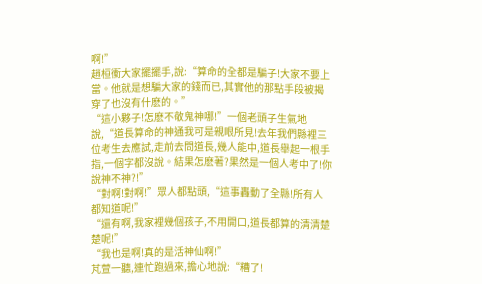啊!”
趙桓衝大家擺擺手,說:“算命的全都是騙子!大家不要上當。他就是想騙大家的錢而已,其實他的那點手段被揭穿了也沒有什麽的。”
“這小夥子!怎麽不敬鬼神哪!”一個老頭子生氣地說,“道長算命的神通我可是親眼所見!去年我們縣裡三位考生去應試,走前去問道長,幾人能中,道長舉起一根手指,一個字都沒說。結果怎麽著?果然是一個人考中了!你說神不神?!”
“對啊!對啊!”眾人都點頭,“這事轟動了全縣!所有人都知道呢!”
“還有啊,我家裡幾個孩子,不用開口,道長都算的清清楚楚呢!”
“我也是啊!真的是活神仙啊!”
芃萱一聽,連忙跑過來,擔心地說:“糟了!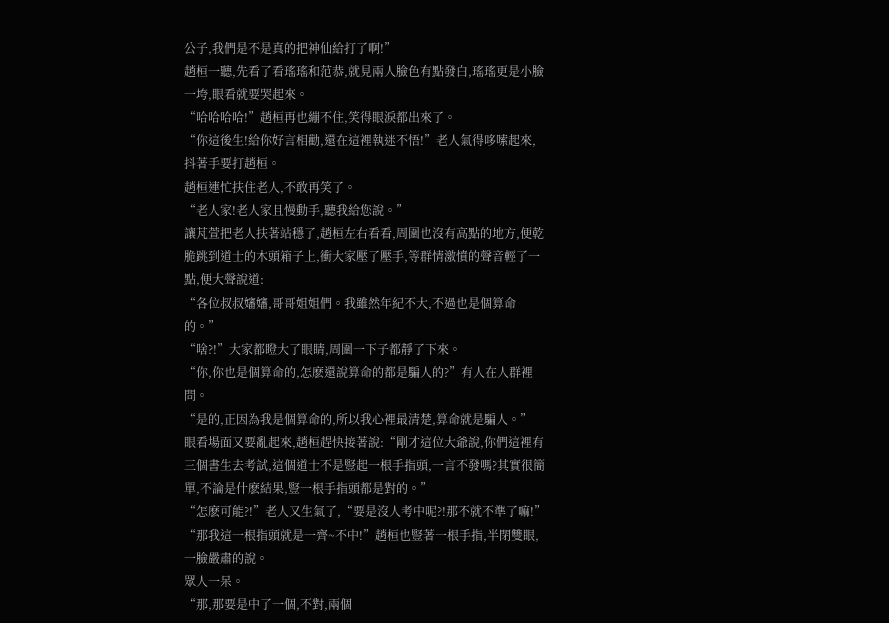公子,我們是不是真的把神仙給打了啊!”
趙桓一聽,先看了看瑤瑤和范恭,就見兩人臉色有點發白,瑤瑤更是小臉一垮,眼看就要哭起來。
“哈哈哈哈!”趙桓再也繃不住,笑得眼淚都出來了。
“你這後生!給你好言相勸,還在這裡執迷不悟!”老人氣得哆嗦起來,抖著手要打趙桓。
趙桓連忙扶住老人,不敢再笑了。
“老人家!老人家且慢動手,聽我給您說。”
讓芃萱把老人扶著站穩了,趙桓左右看看,周圍也沒有高點的地方,便乾脆跳到道士的木頭箱子上,衝大家壓了壓手,等群情激憤的聲音輕了一點,便大聲說道:
“各位叔叔嬸嬸,哥哥姐姐們。我雖然年紀不大,不過也是個算命的。”
“啥?!”大家都瞪大了眼睛,周圍一下子都靜了下來。
“你,你也是個算命的,怎麽還說算命的都是騙人的?”有人在人群裡問。
“是的,正因為我是個算命的,所以我心裡最清楚,算命就是騙人。”
眼看場面又要亂起來,趙桓趕快接著說:“剛才這位大爺說,你們這裡有三個書生去考試,這個道士不是豎起一根手指頭,一言不發嗎?其實很簡單,不論是什麽結果,豎一根手指頭都是對的。”
“怎麽可能?!”老人又生氣了,“要是沒人考中呢?!那不就不準了嘛!”
“那我這一根指頭就是一齊~不中!”趙桓也豎著一根手指,半閉雙眼,一臉嚴肅的說。
眾人一呆。
“那,那要是中了一個,不對,兩個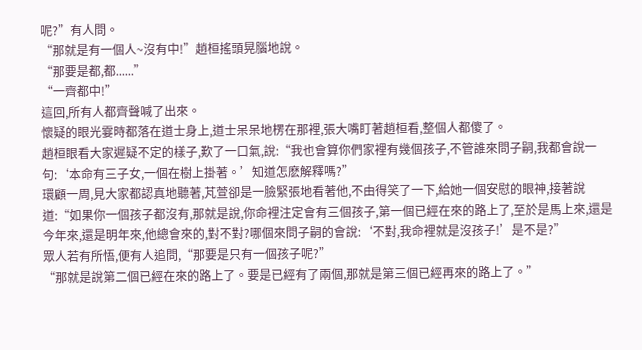呢?”有人問。
“那就是有一個人~沒有中!”趙桓搖頭晃腦地說。
“那要是都,都......”
“一齊都中!”
這回,所有人都齊聲喊了出來。
懷疑的眼光霎時都落在道士身上,道士呆呆地楞在那裡,張大嘴盯著趙桓看,整個人都傻了。
趙桓眼看大家遲疑不定的樣子,歎了一口氣,說:“我也會算你們家裡有幾個孩子,不管誰來問子嗣,我都會說一句:‘本命有三子女,一個在樹上掛著。’知道怎麽解釋嗎?”
環顧一周,見大家都認真地聽著,芃萱卻是一臉緊張地看著他,不由得笑了一下,給她一個安慰的眼神,接著說道:“如果你一個孩子都沒有,那就是說,你命裡注定會有三個孩子,第一個已經在來的路上了,至於是馬上來,還是今年來,還是明年來,他總會來的,對不對?哪個來問子嗣的會說:‘不對,我命裡就是沒孩子!’是不是?”
眾人若有所悟,便有人追問,“那要是只有一個孩子呢?”
“那就是說第二個已經在來的路上了。要是已經有了兩個,那就是第三個已經再來的路上了。”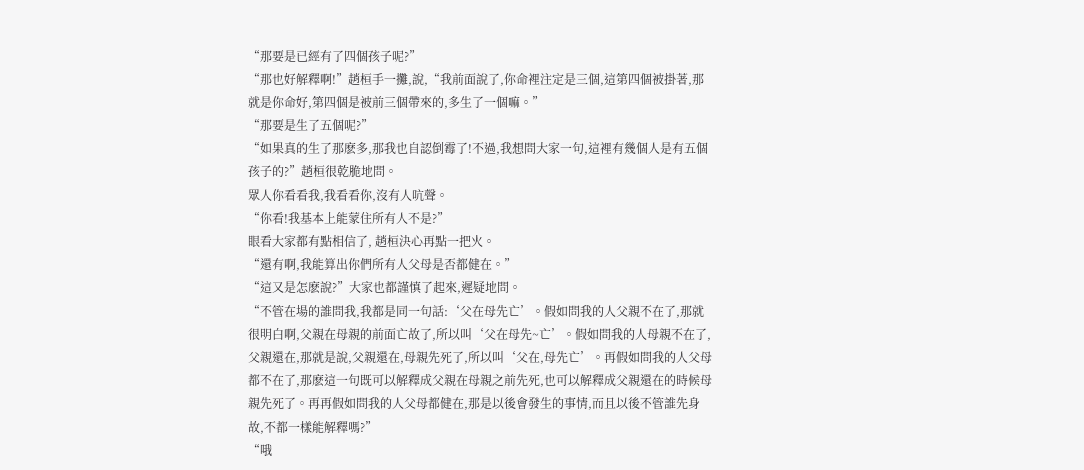“那要是已經有了四個孩子呢?”
“那也好解釋啊!”趙桓手一攤,說,“我前面說了,你命裡注定是三個,這第四個被掛著,那就是你命好,第四個是被前三個帶來的,多生了一個嘛。”
“那要是生了五個呢?”
“如果真的生了那麽多,那我也自認倒霉了!不過,我想問大家一句,這裡有幾個人是有五個孩子的?”趙桓很乾脆地問。
眾人你看看我,我看看你,沒有人吭聲。
“你看!我基本上能蒙住所有人不是?”
眼看大家都有點相信了, 趙桓決心再點一把火。
“還有啊,我能算出你們所有人父母是否都健在。”
“這又是怎麽說?”大家也都謹慎了起來,遲疑地問。
“不管在場的誰問我,我都是同一句話:‘父在母先亡’。假如問我的人父親不在了,那就很明白啊,父親在母親的前面亡故了,所以叫‘父在母先~亡’。假如問我的人母親不在了,父親還在,那就是說,父親還在,母親先死了,所以叫‘父在,母先亡’。再假如問我的人父母都不在了,那麽這一句既可以解釋成父親在母親之前先死,也可以解釋成父親還在的時候母親先死了。再再假如問我的人父母都健在,那是以後會發生的事情,而且以後不管誰先身故,不都一樣能解釋嗎?”
“哦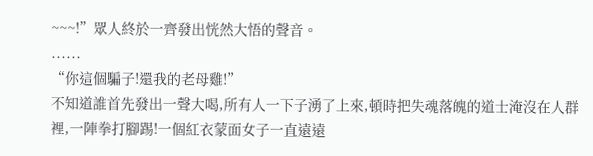~~~!”眾人終於一齊發出恍然大悟的聲音。
......
“你這個騙子!還我的老母雞!”
不知道誰首先發出一聲大喝,所有人一下子湧了上來,頓時把失魂落魄的道士淹沒在人群裡,一陣拳打腳踢!一個紅衣蒙面女子一直遠遠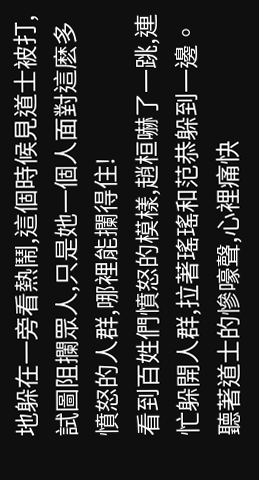地躲在一旁看熱鬧,這個時候見道士被打,試圖阻攔眾人,只是她一個人面對這麽多憤怒的人群,哪裡能攔得住!
看到百姓們憤怒的模樣,趙桓嚇了一跳,連忙躲開人群,拉著瑤瑤和范恭躲到一邊。聽著道士的慘嚎聲,心裡痛快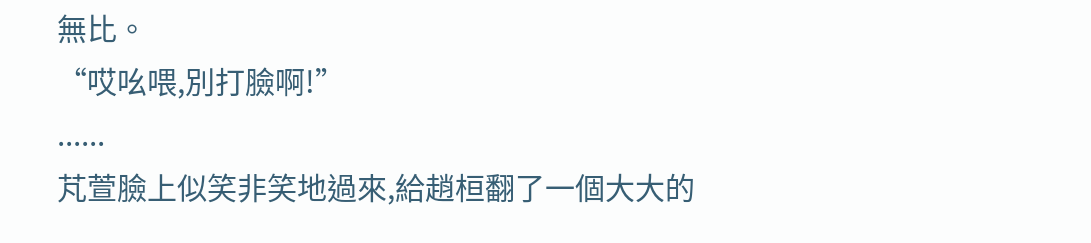無比。
“哎吆喂,別打臉啊!”
......
芃萱臉上似笑非笑地過來,給趙桓翻了一個大大的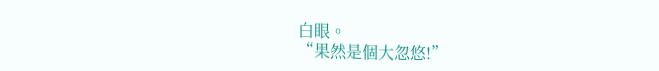白眼。
“果然是個大忽悠!”